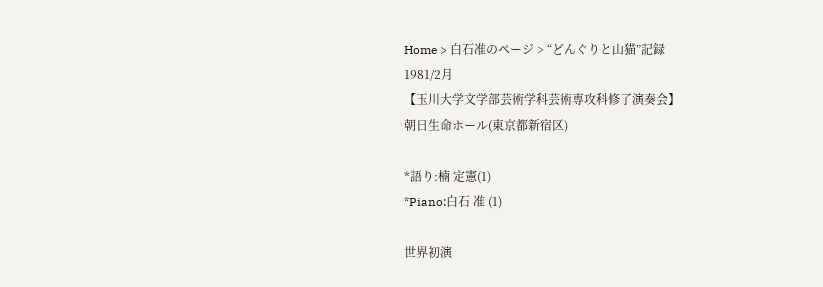Home > 白石准のページ > “どんぐりと山猫”記録
1981/2月
【玉川大学文学部芸術学科芸術専攻科修了演奏会】
朝日生命ホール(東京都新宿区)

*語り:楠 定憲(1)
*Piano:白石 准 (1)

世界初演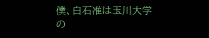僕、白石准は玉川大学の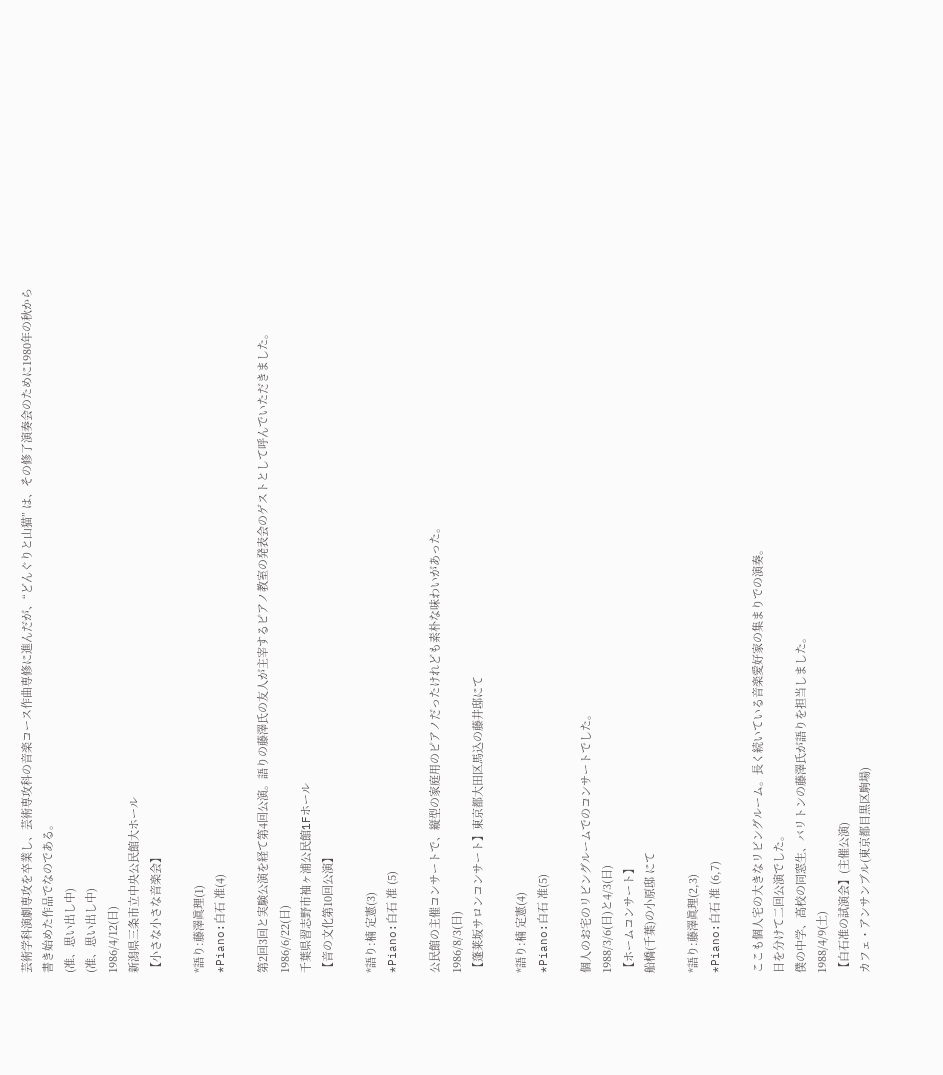芸術学科演劇専攻を卒業し、芸術専攻科の音楽コース作曲専修に進んだが、“どんぐりと山猫” は、その修了演奏会のために1980年の秋から書き始めた作品でなのである。
(准、思い出し中)
(准、思い出し中)
1986/4/12(日)
新潟県三条市立中央公民館大ホール
【小さな小さな音楽会】

*語り:藤澤眞理(1)
*Piano:白石 准(4)

第2回3回と実験公演を経て第4回公演。語りの藤澤氏の友人が主宰するピアノ教室の発表会のゲストとして呼んでいただきました。
1986/6/22(日)
千葉県習志野市袖ヶ浦公民館1Fホール
【音の文化第10回公演】

*語り:楠 定憲(3)
*Piano:白石 准 (5)

公民館の主催コンサートで、縦型の家庭用のピアノだったけれども素朴な味わいがあった。
1986/8/3(日)
【蓬莱坂サロンコンサート】東京都大田区馬込の藤井邸にて

*語り:楠 定憲(4)
*Piano:白石 准(5)

個人のお宅のリビングルームでのコンサートでした。
1988/3/6(日)と4/3(日)
【ホームコンサート】
船橋(千葉)の小原邸 にて

*語り:藤澤眞理(2,3)
*Piano:白石 准 (6,7)

ここも個人宅の大きなリビングルーム。長く続いている音楽愛好家の集まりでの演奏。
日を分けて二回公演でした。
僕の中学、高校の同窓生、バリトンの藤澤氏が語りを担当しました。
1988/4/9(土)
【白石准の試演会】(主催公演)
カフェ・アンサンブル(東京都目黒区駒場)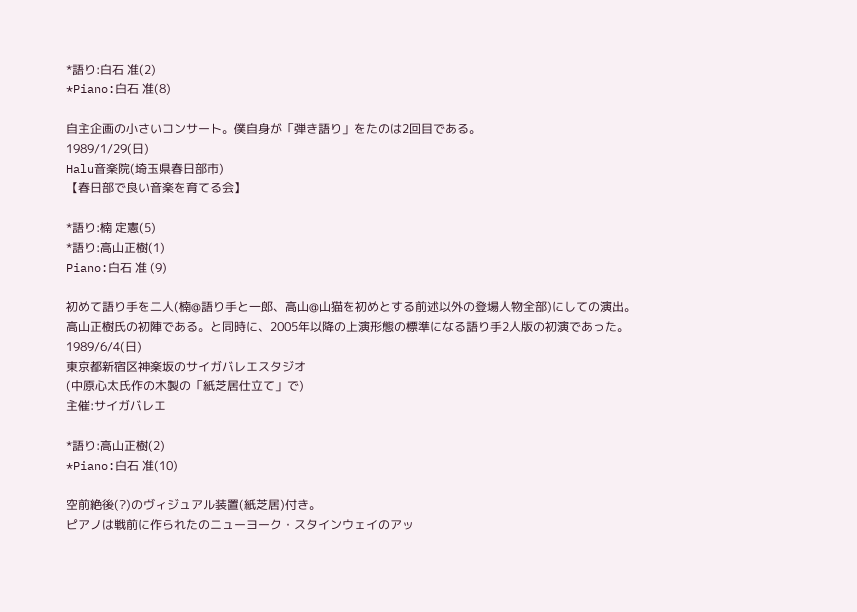*語り:白石 准(2)
*Piano:白石 准(8)

自主企画の小さいコンサート。僕自身が「弾き語り」をたのは2回目である。
1989/1/29(日)
Halu音楽院(埼玉県春日部市)
【春日部で良い音楽を育てる会】

*語り:楠 定憲(5)
*語り:高山正樹(1)
Piano:白石 准 (9)

初めて語り手を二人(楠@語り手と一郎、高山@山猫を初めとする前述以外の登場人物全部)にしての演出。
高山正樹氏の初陣である。と同時に、2005年以降の上演形態の標準になる語り手2人版の初演であった。
1989/6/4(日)
東京都新宿区神楽坂のサイガバレエスタジオ
(中原心太氏作の木製の「紙芝居仕立て」で)
主催:サイガバレエ

*語り:高山正樹(2)
*Piano:白石 准(10)

空前絶後(?)のヴィジュアル装置(紙芝居)付き。
ピアノは戦前に作られたのニューヨーク・スタインウェイのアッ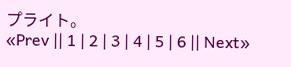プライト。
«Prev || 1 | 2 | 3 | 4 | 5 | 6 || Next»